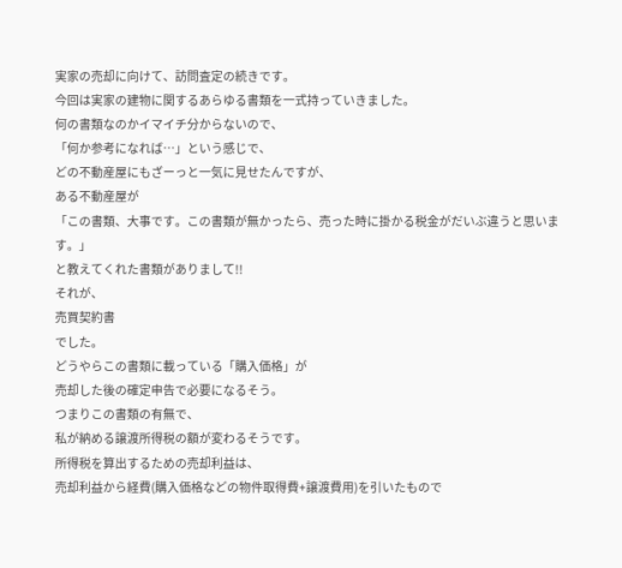実家の売却に向けて、訪問査定の続きです。
今回は実家の建物に関するあらゆる書類を一式持っていきました。
何の書類なのかイマイチ分からないので、
「何か参考になれば…」という感じで、
どの不動産屋にもざーっと一気に見せたんですが、
ある不動産屋が
「この書類、大事です。この書類が無かったら、売った時に掛かる税金がだいぶ違うと思います。」
と教えてくれた書類がありまして!!
それが、
売買契約書
でした。
どうやらこの書類に載っている「購入価格」が
売却した後の確定申告で必要になるそう。
つまりこの書類の有無で、
私が納める譲渡所得税の額が変わるそうです。
所得税を算出するための売却利益は、
売却利益から経費(購入価格などの物件取得費+譲渡費用)を引いたもので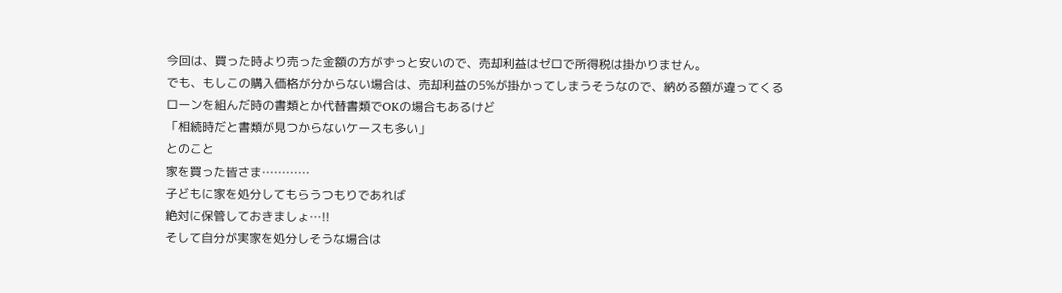今回は、買った時より売った金額の方がずっと安いので、売却利益はゼロで所得税は掛かりません。
でも、もしこの購入価格が分からない場合は、売却利益の5%が掛かってしまうそうなので、納める額が違ってくる
ローンを組んだ時の書類とか代替書類でOKの場合もあるけど
「相続時だと書類が見つからないケースも多い」
とのこと
家を買った皆さま…………
子どもに家を処分してもらうつもりであれば
絶対に保管しておきましょ…!!
そして自分が実家を処分しそうな場合は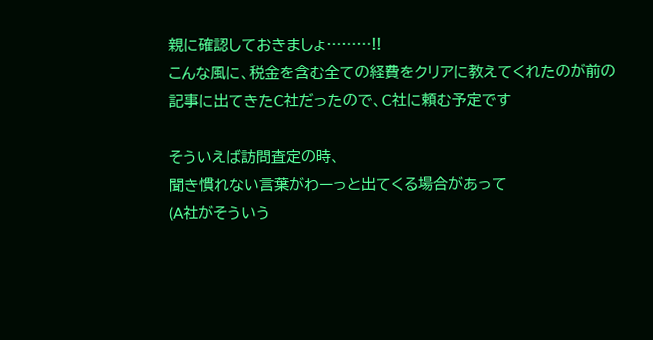親に確認しておきましょ………!!
こんな風に、税金を含む全ての経費をクリアに教えてくれたのが前の記事に出てきたC社だったので、C社に頼む予定です

そういえば訪問査定の時、
聞き慣れない言葉がわーっと出てくる場合があって
(A社がそういう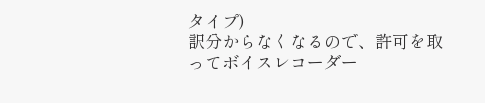タイプ)
訳分からなくなるので、許可を取ってボイスレコーダー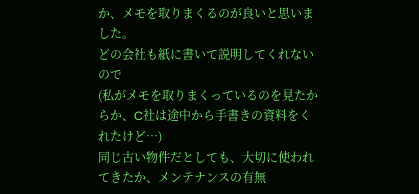か、メモを取りまくるのが良いと思いました。
どの会社も紙に書いて説明してくれないので
(私がメモを取りまくっているのを見たからか、C社は途中から手書きの資料をくれたけど…)
同じ古い物件だとしても、大切に使われてきたか、メンテナンスの有無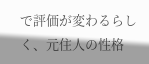で評価が変わるらしく、元住人の性格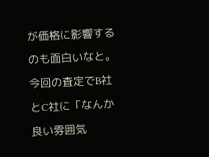が価格に影響するのも面白いなと。
今回の査定でB社とC社に「なんか良い雰囲気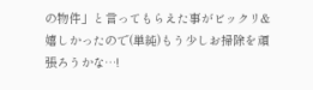の物件」と言ってもらえた事がビックリ&嬉しかったので(単純)もう少しお掃除を頑張ろうかな…!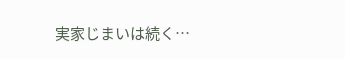実家じまいは続く…